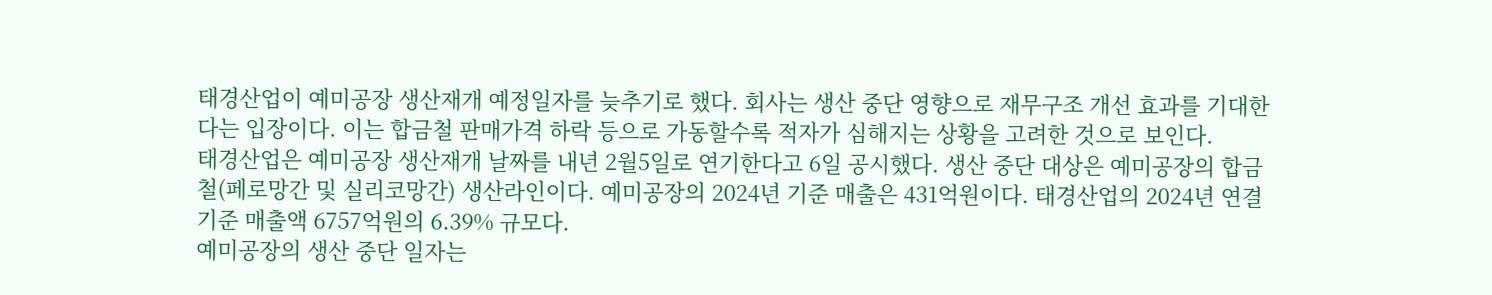태경산업이 예미공장 생산재개 예정일자를 늦추기로 했다. 회사는 생산 중단 영향으로 재무구조 개선 효과를 기대한다는 입장이다. 이는 합금철 판매가격 하락 등으로 가동할수록 적자가 심해지는 상황을 고려한 것으로 보인다.
태경산업은 예미공장 생산재개 날짜를 내년 2월5일로 연기한다고 6일 공시했다. 생산 중단 대상은 예미공장의 합금철(페로망간 및 실리코망간) 생산라인이다. 예미공장의 2024년 기준 매출은 431억원이다. 태경산업의 2024년 연결 기준 매출액 6757억원의 6.39% 규모다.
예미공장의 생산 중단 일자는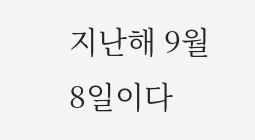지난해 9월8일이다